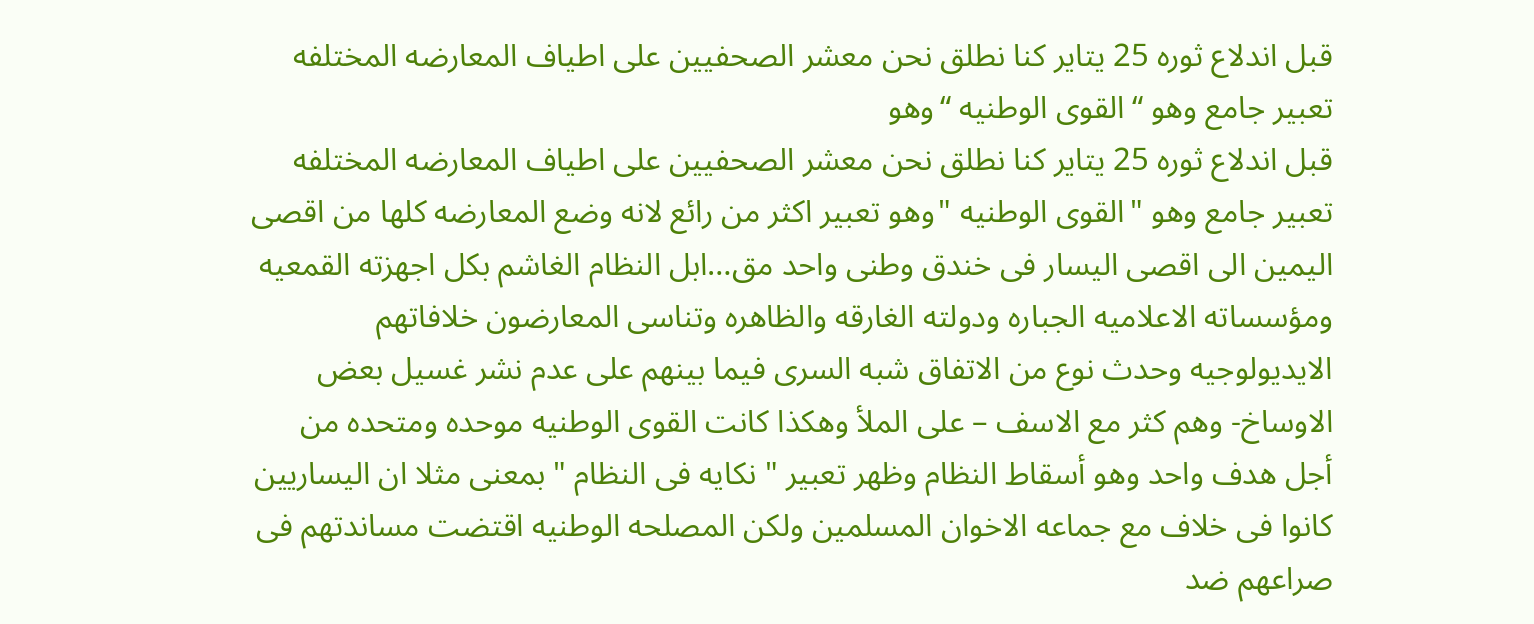قبل اندلاع ثوره 25 يتاير كنا نطلق نحن معشر الصحفيين على اطياف المعارضه المختلفه تعبير جامع وهو “القوى الوطنيه “وهو
قبل اندلاع ثوره 25 يتاير كنا نطلق نحن معشر الصحفيين على اطياف المعارضه المختلفه تعبير جامع وهو "القوى الوطنيه "وهو تعبير اكثر من رائع لانه وضع المعارضه كلها من اقصى اليمين الى اقصى اليسار فى خندق وطنى واحد مق…ابل النظام الغاشم بكل اجهزته القمعيه ومؤسساته الاعلاميه الجباره ودولته الغارقه والظاهره وتناسى المعارضون خلافاتهم الايديولوجيه وحدث نوع من الاتفاق شبه السرى فيما بينهم على عدم نشر غسيل بعض الاوساخ- وهم كثر مع الاسف – على الملأ وهكذا كانت القوى الوطنيه موحده ومتحده من أجل هدف واحد وهو أسقاط النظام وظهر تعبير " نكايه فى النظام " بمعنى مثلا ان اليساريين كانوا فى خلاف مع جماعه الاخوان المسلمين ولكن المصلحه الوطنيه اقتضت مساندتهم فى صراعهم ضد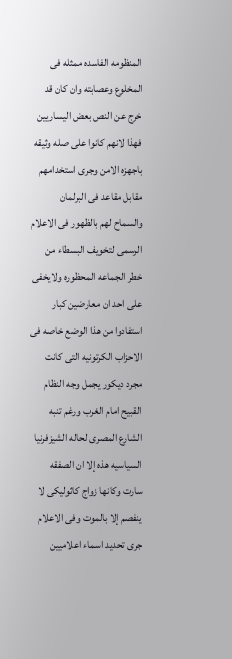المنظومه الفاسده ممثله فى المخلوع وعصابته وان كان قد خرج عن النص بعض اليساريين فهذا لانهم كانوا على صله وثيقه باجهزه الامن وجرى استخدامهم مقابل مقاعد فى البرلمان والسماح لهم بالظهور فى الاعلام الرسمى لتخويف البسطاء من خطر الجماعه المحظوره ولايخفى على احد ان معارضين كبار استفادوا من هذا الوضع خاصه فى الاحزاب الكرتونيه التى كانت مجرد ديكور يجمل وجه النظام القبيح امام الغرب ورغم تنبه الشارع المصرى لحاله الشيزفرنيا السياسيه هذه إلا ان الصفقه سارت وكانها زواج كاثوليكى لا ينفصم إلا بالموت وفى الاعلام جرى تحديد اسماء اعلاميين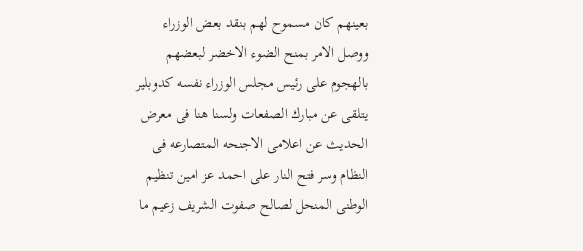بعينهم كان مسموح لهم بنقد بعض الوزراء ووصل الامر بمنح الضوء الاخضر لبعضهم بالهجوم على رئيس مجلس الوزراء نفسه كدوبلير يتلقى عن مبارك الصفعات ولسنا هنا فى معرض الحديث عن اعلامى الاجنحه المتصارعه فى النظام وسر فتح النار على احمد عز امين تنظيم الوطنى المنحل لصالح صفوت الشريف زعيم ما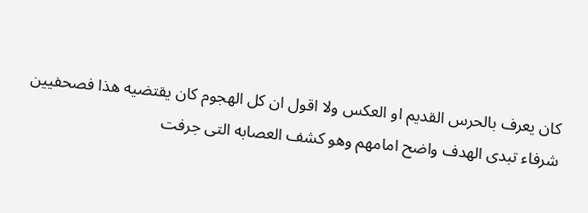كان يعرف بالحرس القديم او العكس ولا اقول ان كل الهجوم كان يقتضيه هذا فصحفيين شرفاء تبدى الهدف واضح امامهم وهو كشف العصابه التى جرفت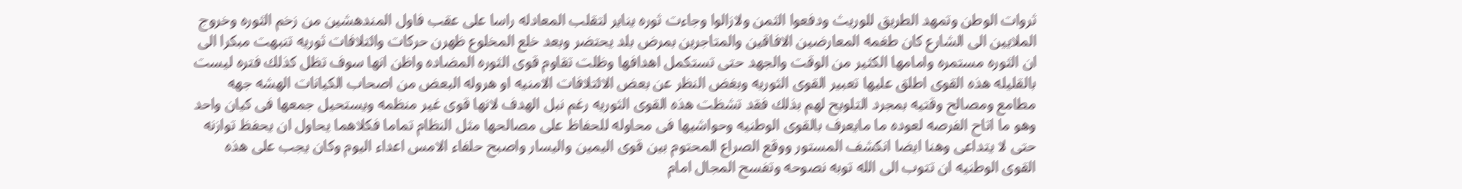ثروات الوطن وتمهد الطريق للوريث ودفعوا الثمن ولازالوا وجاءت ثوره يناير لتقلب المعادله راسا على عقب فاول المندهشين من زخم الثوره وخروج الملايين الى الشارع كان طغمه المعارضين الافاقين والمتاجرين بمرض بلد يحتضر وبعد خلع المخلوع ظهرن حركات وائتلافات ثوريه تنبهت مبكرا الى ان الثوره مستمره وامامها الكثير من الوقت والجهد حتى تستكمل اهدافها وظلت تقاوم قوى الثوره المضاده واظن انها سوف تظل كذلك فتره ليست بالقليله هذه القوى اطلق عليها تعبير القوى الثوريه وبغض النظر عن بعض الائتلافات الامنيه او هروله البعض من اصحاب الكيانات الهشه جهه مطامع ومصالح وقتيه بمجرد التلويح لهم بذلك فقد تشظت هذه القوى الثوريه رغم نبل الهدف لانها قوى غير منظمه ويستحيل جمعها فى كيان واحد وهو ما اتاح الفرصه لعوده ما مايعرف بالقوى الوطنيه وحواشيها فى محاوله للحفاظ على مصالحها مثل النظام تماما فكلاهما يحاول ان يحفظ توازنه حتى لا يتداعى وهنا ايضا انكشف المستور ووقع الصراع المحتوم بين قوى اليمين واليسار واصبح حلفاء الامس اعداء اليوم وكان يجب على هذه القوى الوطنيه ان تتوب الى الله توبه نصوحه وتفسح المجال امام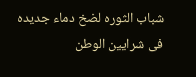شباب الثوره لضخ دماء جديده فى شرايين الوطن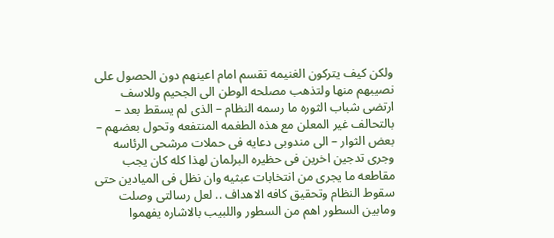ولكن كيف يتركون الغنيمه تقسم امام اعينهم دون الحصول على نصيبهم منها ولتذهب مصلحه الوطن الى الجحيم وللاسف ارتضى شباب الثوره ما رسمه النظام – الذى لم يسقط بعد – بالتحالف غير المعلن مع هذه الطغمه المنتفعه وتحول بعضهم – بعض الثوار – الى مندوبى دعايه فى حملات مرشحى الرئاسه وجرى تدجين اخرين فى حظيره البرلمان لهذا كله كان يجب مقاطعه ما يجرى من انتخابات عبثيه وان نظل فى الميادين حتى سقوط النظام وتحقيق كافه الاهداف .. لعل رسالتى وصلت ومابين السطور اهم من السطور واللبيب بالاشاره يفهموا